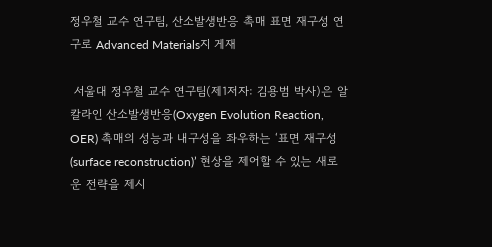정우철 교수 연구팀, 산소발생반응 촉매 표면 재구성 연구로 Advanced Materials지 게재

 서울대 정우철 교수 연구팀(제1저자: 김용범 박사)은 알칼라인 산소발생반응(Oxygen Evolution Reaction, OER) 촉매의 성능과 내구성을 좌우하는 ‘표면 재구성 (surface reconstruction)’ 현상을 제어할 수 있는 새로운 전략을 제시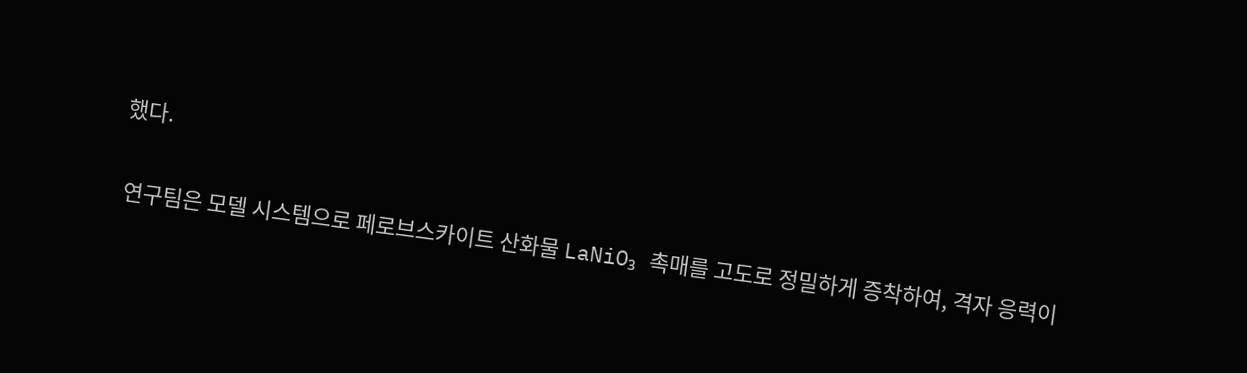했다.

 연구팀은 모델 시스템으로 페로브스카이트 산화물 LaNiO₃ 촉매를 고도로 정밀하게 증착하여, 격자 응력이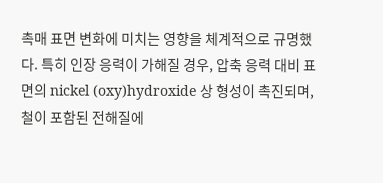촉매 표면 변화에 미치는 영향을 체계적으로 규명했다. 특히 인장 응력이 가해질 경우, 압축 응력 대비 표면의 nickel (oxy)hydroxide 상 형성이 촉진되며, 철이 포함된 전해질에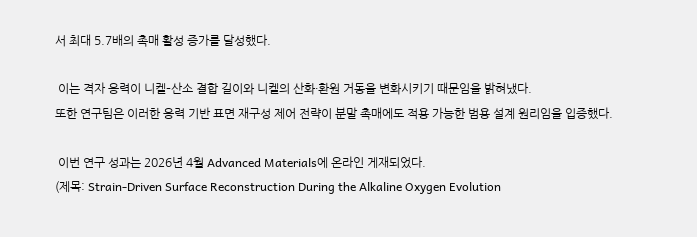서 최대 5.7배의 촉매 활성 증가를 달성했다.

 이는 격자 응력이 니켈–산소 결합 길이와 니켈의 산화·환원 거동을 변화시키기 때문임을 밝혀냈다.
또한 연구팀은 이러한 응력 기반 표면 재구성 제어 전략이 분말 촉매에도 적용 가능한 범용 설계 원리임을 입증했다.

 이번 연구 성과는 2026년 4월 Advanced Materials에 온라인 게재되었다.
(제목: Strain-Driven Surface Reconstruction During the Alkaline Oxygen Evolution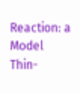Reaction: a Model Thin-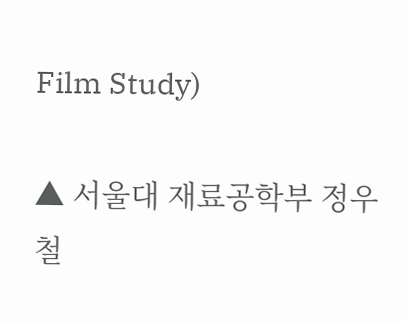Film Study)

▲ 서울대 재료공학부 정우철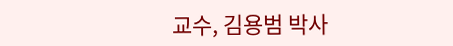교수, 김용범 박사